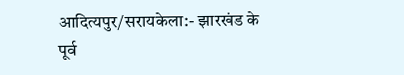आदित्यपुर/सरायकेला:- झारखंड के पूर्व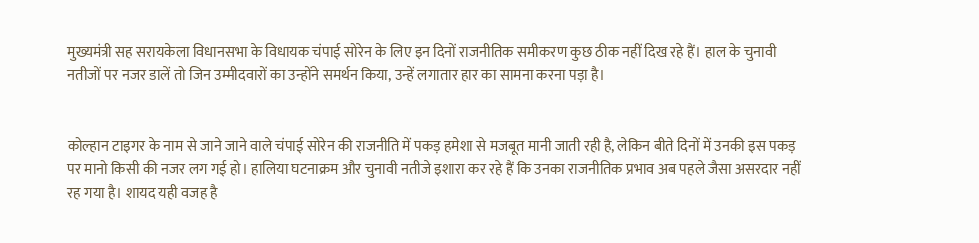मुख्यमंत्री सह सरायकेला विधानसभा के विधायक चंपाई सोरेन के लिए इन दिनों राजनीतिक समीकरण कुछ ठीक नहीं दिख रहे हैं। हाल के चुनावी नतीजों पर नजर डालें तो जिन उम्मीदवारों का उन्होंने समर्थन किया, उन्हें लगातार हार का सामना करना पड़ा है।


कोल्हान टाइगर के नाम से जाने जाने वाले चंपाई सोरेन की राजनीति में पकड़ हमेशा से मजबूत मानी जाती रही है, लेकिन बीते दिनों में उनकी इस पकड़ पर मानो किसी की नजर लग गई हो। हालिया घटनाक्रम और चुनावी नतीजे इशारा कर रहे हैं कि उनका राजनीतिक प्रभाव अब पहले जैसा असरदार नहीं रह गया है। शायद यही वजह है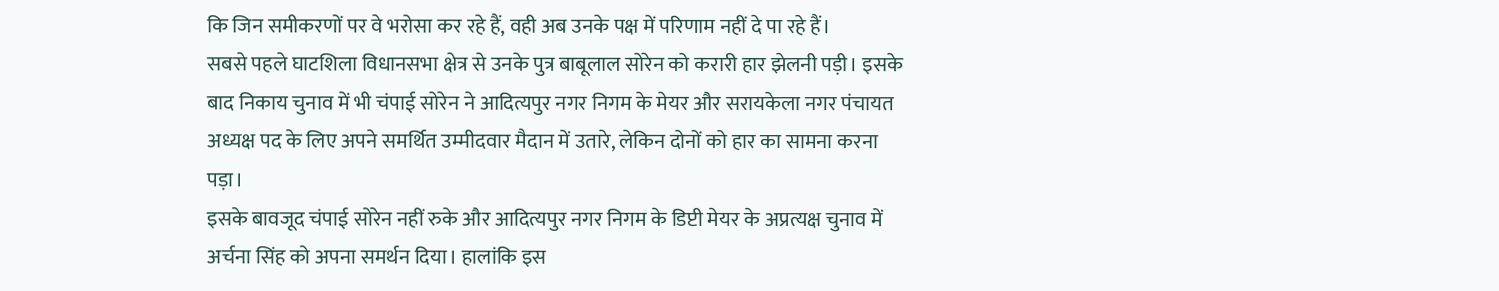कि जिन समीकरणों पर वे भरोसा कर रहे हैं, वही अब उनके पक्ष में परिणाम नहीं दे पा रहे हैं।
सबसे पहले घाटशिला विधानसभा क्षेत्र से उनके पुत्र बाबूलाल सोरेन को करारी हार झेलनी पड़ी। इसके बाद निकाय चुनाव में भी चंपाई सोरेन ने आदित्यपुर नगर निगम के मेयर और सरायकेला नगर पंचायत अध्यक्ष पद के लिए अपने समर्थित उम्मीदवार मैदान में उतारे, लेकिन दोनों को हार का सामना करना पड़ा।
इसके बावजूद चंपाई सोरेन नहीं रुके और आदित्यपुर नगर निगम के डिप्टी मेयर के अप्रत्यक्ष चुनाव में अर्चना सिंह को अपना समर्थन दिया। हालांकि इस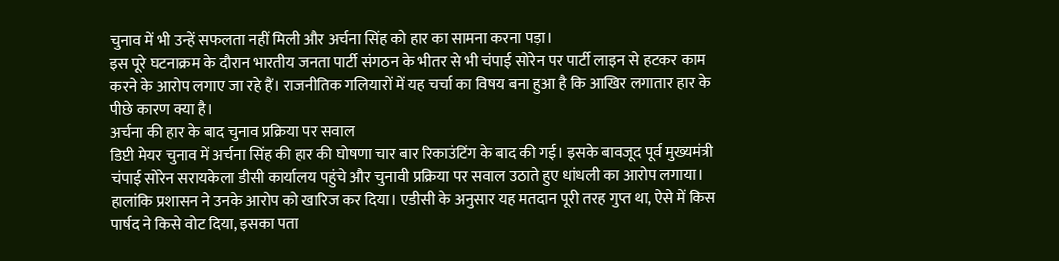चुनाव में भी उन्हें सफलता नहीं मिली और अर्चना सिंह को हार का सामना करना पड़ा।
इस पूरे घटनाक्रम के दौरान भारतीय जनता पार्टी संगठन के भीतर से भी चंपाई सोरेन पर पार्टी लाइन से हटकर काम करने के आरोप लगाए जा रहे हैं। राजनीतिक गलियारों में यह चर्चा का विषय बना हुआ है कि आखिर लगातार हार के पीछे कारण क्या है।
अर्चना की हार के बाद चुनाव प्रक्रिया पर सवाल
डिप्टी मेयर चुनाव में अर्चना सिंह की हार की घोषणा चार बार रिकाउंटिंग के बाद की गई। इसके बावजूद पूर्व मुख्यमंत्री चंपाई सोरेन सरायकेला डीसी कार्यालय पहुंचे और चुनावी प्रक्रिया पर सवाल उठाते हुए धांधली का आरोप लगाया।
हालांकि प्रशासन ने उनके आरोप को खारिज कर दिया। एडीसी के अनुसार यह मतदान पूरी तरह गुप्त था, ऐसे में किस पार्षद ने किसे वोट दिया, इसका पता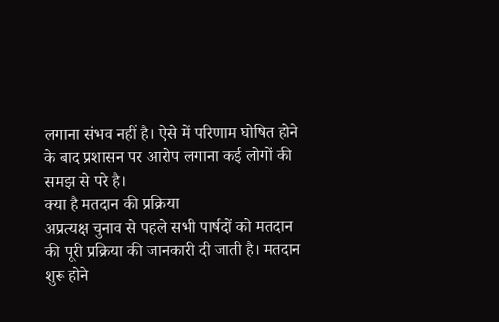लगाना संभव नहीं है। ऐसे में परिणाम घोषित होने के बाद प्रशासन पर आरोप लगाना कई लोगों की समझ से परे है।
क्या है मतदान की प्रक्रिया
अप्रत्यक्ष चुनाव से पहले सभी पार्षदों को मतदान की पूरी प्रक्रिया की जानकारी दी जाती है। मतदान शुरू होने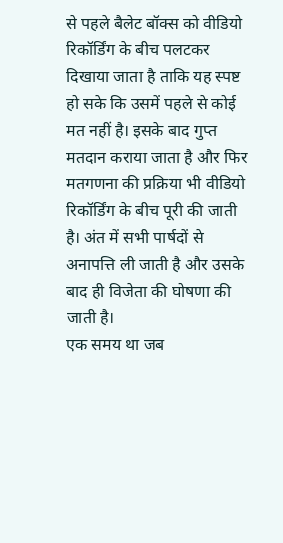से पहले बैलेट बॉक्स को वीडियो रिकॉर्डिंग के बीच पलटकर दिखाया जाता है ताकि यह स्पष्ट हो सके कि उसमें पहले से कोई मत नहीं है। इसके बाद गुप्त मतदान कराया जाता है और फिर मतगणना की प्रक्रिया भी वीडियो रिकॉर्डिंग के बीच पूरी की जाती है। अंत में सभी पार्षदों से अनापत्ति ली जाती है और उसके बाद ही विजेता की घोषणा की जाती है।
एक समय था जब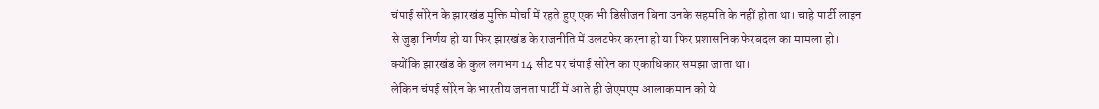चंपाई सोरेन के झारखंड मुक्ति मोर्चा में रहते हुए एक भी डिसीजन बिना उनके सहमति के नहीं होता था। चाहे पार्टी लाइन से जुड़ा निर्णय हो या फिर झारखंड के राजनीति में उलटफेर करना हो या फिर प्रशासनिक फेरबदल का मामला हो। क्योंकि झारखंड के कुल लगभग 14 सीट पर चंपाई सोरेन का एकाधिकार समझा जाता था।
लेकिन चंपई सोरेन के भारतीय जनता पार्टी में आते ही जेएमएम आलाकमान को ये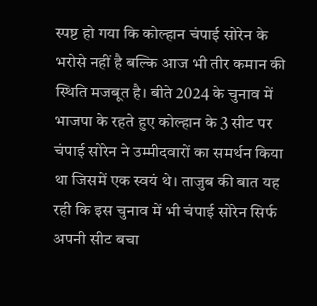स्पष्ट हो गया कि कोल्हान चंपाई सोरेन के भरोसे नहीं है बल्कि आज भी तीर कमान की स्थिति मजबूत है। बीते 2024 के चुनाव में भाजपा के रहते हुए कोल्हान के 3 सीट पर चंपाई सोरेन ने उम्मीदवारों का समर्थन किया था जिसमें एक स्वयं थे। ताजुब की बात यह रही कि इस चुनाव में भी चंपाई सोरेन सिर्फ अपनी सीट बचा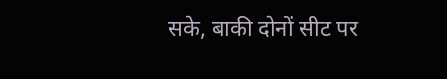सके, बाकी दोनों सीट पर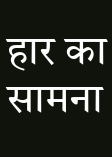हार का सामना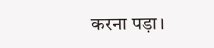करना पड़ा।